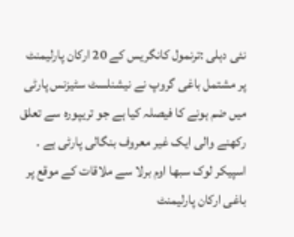نئی دہلی :ترنمول کانگریس کے 20 ارکان پارلیمنٹ پر مشتمل باغی گروپ نے نیشنلسٹ سٹیزنس پارٹی میں ضم ہونے کا فیصلہ کیا ہے جو تریپورہ سے تعلق رکھنے والی ایک غیر معروف بنگالی پارٹی ہے ۔ اسپیکر لوک سبھا اوم برلا سے ملاقات کے موقع پر باغی ارکان پارلیمنٹ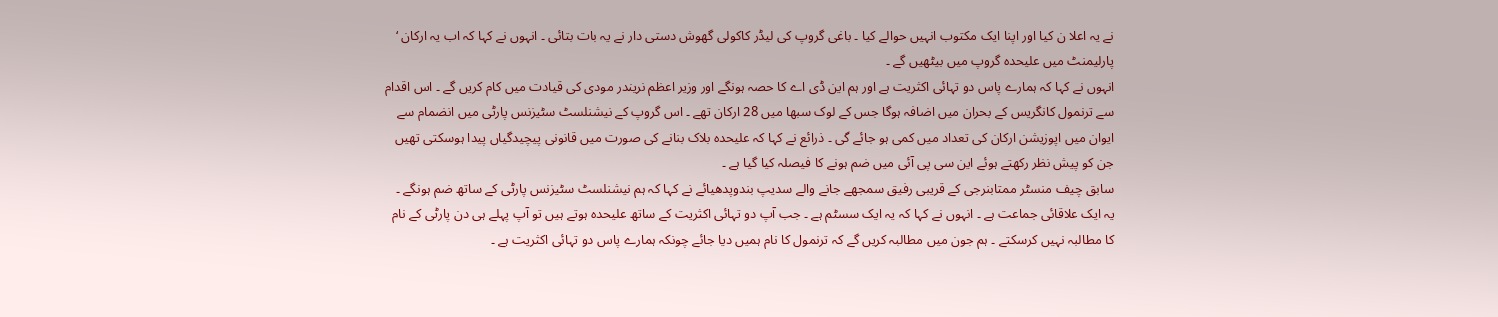نے یہ اعلا ن کیا اور اپنا ایک مکتوب انہیں حوالے کیا ۔ باغی گروپ کی لیڈر کاکولی گھوش دستی دار نے یہ بات بتائی ۔ انہوں نے کہا کہ اب یہ ارکان ‘ پارلیمنٹ میں علیحدہ گروپ میں بیٹھیں گے ۔
انہوں نے کہا کہ ہمارے پاس دو تہائی اکثریت ہے اور ہم این ڈی اے کا حصہ ہونگے اور وزیر اعظم نریندر مودی کی قیادت میں کام کریں گے ۔ اس اقدام سے ترنمول کانگریس کے بحران میں اضافہ ہوگا جس کے لوک سبھا میں 28 ارکان تھے ۔ اس گروپ کے نیشنلسٹ سٹیزنس پارٹی میں انضمام سے ایوان میں اپوزیشن ارکان کی تعداد میں کمی ہو جائے گی ۔ ذرائع نے کہا کہ علیحدہ بلاک بنانے کی صورت میں قانونی پیچیدگیاں پیدا ہوسکتی تھیں جن کو پیش نظر رکھتے ہوئے این سی پی آئی میں ضم ہونے کا فیصلہ کیا گیا ہے ۔
سابق چیف منسٹر ممتابنرجی کے قریبی رفیق سمجھے جانے والے سدیپ بندوپدھیائے نے کہا کہ ہم نیشنلسٹ سٹیزنس پارٹی کے ساتھ ضم ہونگے ۔ یہ ایک علاقائی جماعت ہے ۔ انہوں نے کہا کہ یہ ایک سسٹم ہے ۔ جب آپ دو تہائی اکثریت کے ساتھ علیحدہ ہوتے ہیں تو آپ پہلے ہی دن پارٹی کے نام کا مطالبہ نہیں کرسکتے ۔ ہم جون میں مطالبہ کریں گے کہ ترنمول کا نام ہمیں دیا جائے چونکہ ہمارے پاس دو تہائی اکثریت ہے ۔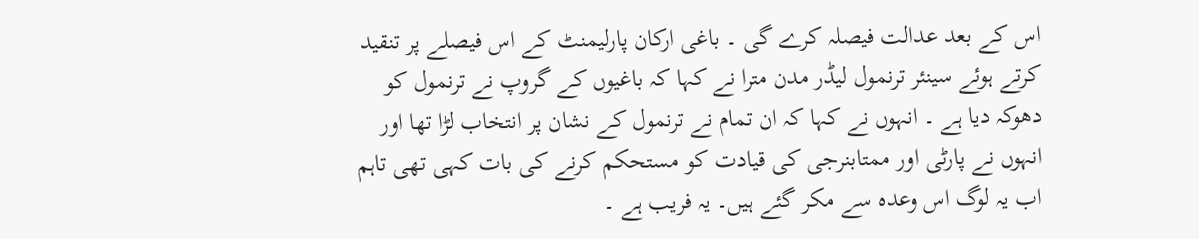اس کے بعد عدالت فیصلہ کرے گی ۔ باغی ارکان پارلیمنٹ کے اس فیصلے پر تنقید کرتے ہوئے سینئر ترنمول لیڈر مدن مترا نے کہا کہ باغیوں کے گروپ نے ترنمول کو دھوکہ دیا ہے ۔ انہوں نے کہا کہ ان تمام نے ترنمول کے نشان پر انتخاب لڑا تھا اور انہوں نے پارٹی اور ممتابنرجی کی قیادت کو مستحکم کرنے کی بات کہی تھی تاہم اب یہ لوگ اس وعدہ سے مکر گئے ہیں۔ یہ فریب ہے ۔